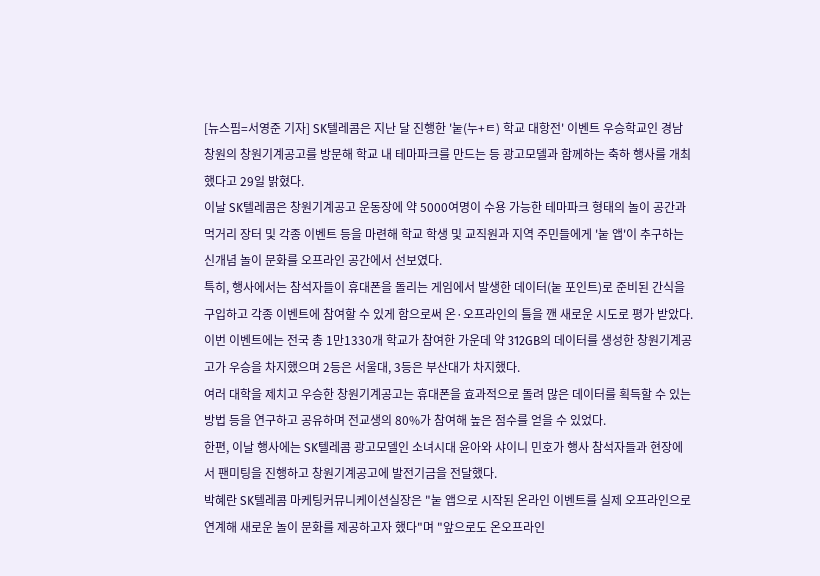[뉴스핌=서영준 기자] SK텔레콤은 지난 달 진행한 '눝(누+ㅌ) 학교 대항전' 이벤트 우승학교인 경남 창원의 창원기계공고를 방문해 학교 내 테마파크를 만드는 등 광고모델과 함께하는 축하 행사를 개최했다고 29일 밝혔다.
이날 SK텔레콤은 창원기계공고 운동장에 약 5000여명이 수용 가능한 테마파크 형태의 놀이 공간과 먹거리 장터 및 각종 이벤트 등을 마련해 학교 학생 및 교직원과 지역 주민들에게 '눝 앱'이 추구하는 신개념 놀이 문화를 오프라인 공간에서 선보였다.
특히, 행사에서는 참석자들이 휴대폰을 돌리는 게임에서 발생한 데이터(눝 포인트)로 준비된 간식을 구입하고 각종 이벤트에 참여할 수 있게 함으로써 온·오프라인의 틀을 깬 새로운 시도로 평가 받았다.
이번 이벤트에는 전국 총 1만1330개 학교가 참여한 가운데 약 312GB의 데이터를 생성한 창원기계공고가 우승을 차지했으며 2등은 서울대, 3등은 부산대가 차지했다.
여러 대학을 제치고 우승한 창원기계공고는 휴대폰을 효과적으로 돌려 많은 데이터를 획득할 수 있는 방법 등을 연구하고 공유하며 전교생의 80%가 참여해 높은 점수를 얻을 수 있었다.
한편, 이날 행사에는 SK텔레콤 광고모델인 소녀시대 윤아와 샤이니 민호가 행사 참석자들과 현장에서 팬미팅을 진행하고 창원기계공고에 발전기금을 전달했다.
박혜란 SK텔레콤 마케팅커뮤니케이션실장은 "눝 앱으로 시작된 온라인 이벤트를 실제 오프라인으로 연계해 새로운 놀이 문화를 제공하고자 했다"며 "앞으로도 온오프라인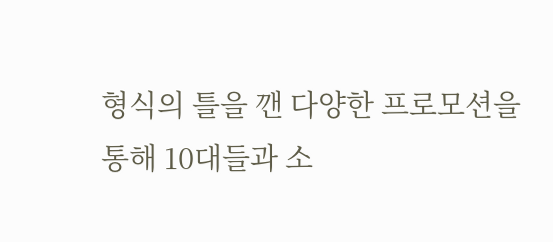형식의 틀을 깬 다양한 프로모션을 통해 10대들과 소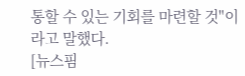통할 수 있는 기회를 마련할 것"이라고 말했다.
[뉴스핌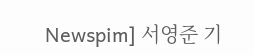Newspim] 서영준 기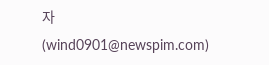자 (wind0901@newspim.com)